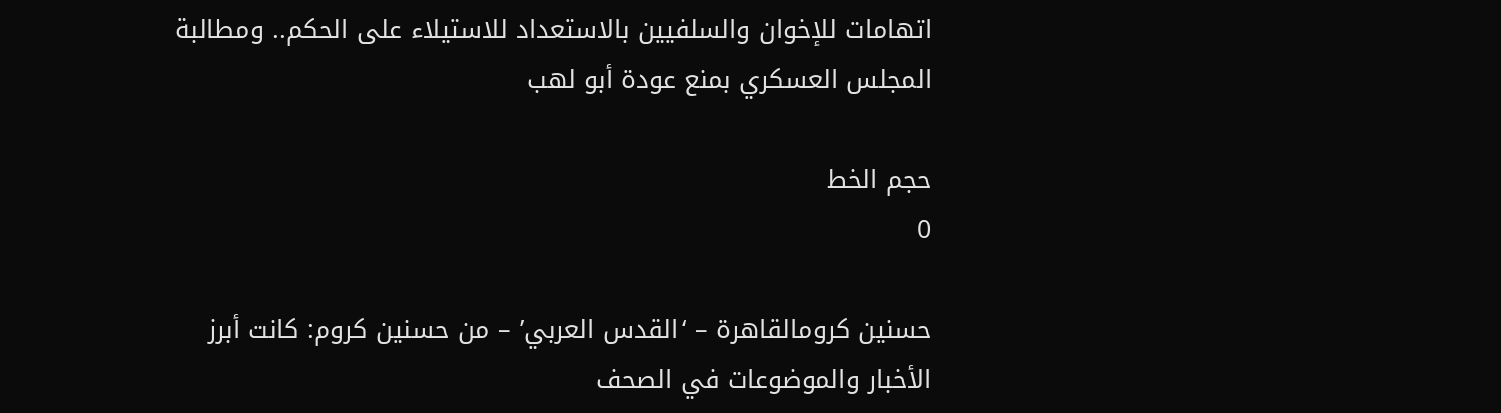اتهامات للإخوان والسلفيين بالاستعداد للاستيلاء على الحكم.. ومطالبة المجلس العسكري بمنع عودة أبو لهب

حجم الخط
0

حسنين كرومالقاهرة – ‘القدس العربي’ – من حسنين كروم: كانت أبرز الأخبار والموضوعات في الصحف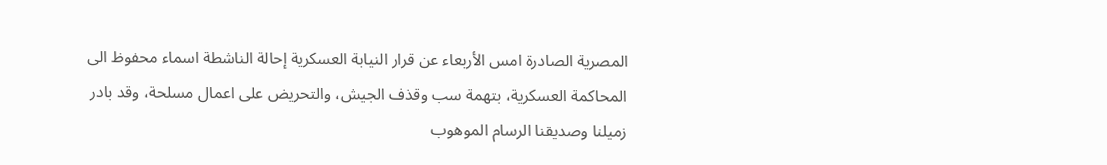المصرية الصادرة امس الأربعاء عن قرار النيابة العسكرية إحالة الناشطة اسماء محفوظ الى المحاكمة العسكرية، بتهمة سب وقذف الجيش، والتحريض على اعمال مسلحة، وقد بادر زميلنا وصديقنا الرسام الموهوب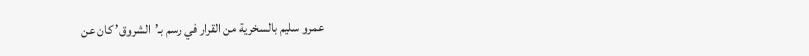عمرو سليم بالسخرية من القرار في رسم بـ’الشروق’ كان عن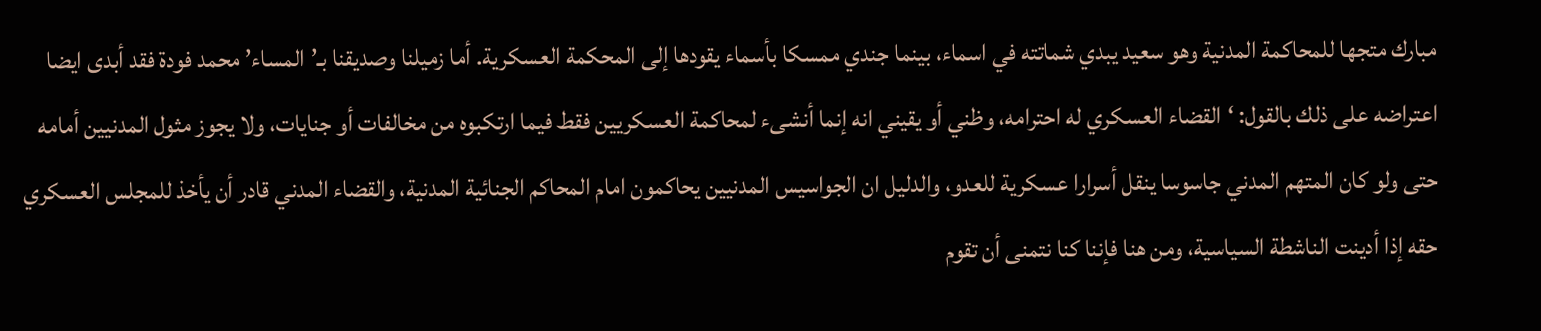مبارك متجها للمحاكمة المدنية وهو سعيد يبدي شماتته في اسماء، بينما جندي ممسكا بأسماء يقودها إلى المحكمة العسكرية. أما زميلنا وصديقنا بـ’المساء’ محمد فودة فقد أبدى ايضا اعتراضه على ذلك بالقول: ‘القضاء العسكري له احترامه، وظني أو يقيني انه إنما أنشىء لمحاكمة العسكريين فقط فيما ارتكبوه من مخالفات أو جنايات، ولا يجوز مثول المدنيين أمامه حتى ولو كان المتهم المدني جاسوسا ينقل أسرارا عسكرية للعدو، والدليل ان الجواسيس المدنيين يحاكمون امام المحاكم الجنائية المدنية، والقضاء المدني قادر أن يأخذ للمجلس العسكري حقه إذا أدينت الناشطة السياسية، ومن هنا فإننا كنا نتمنى أن تقوم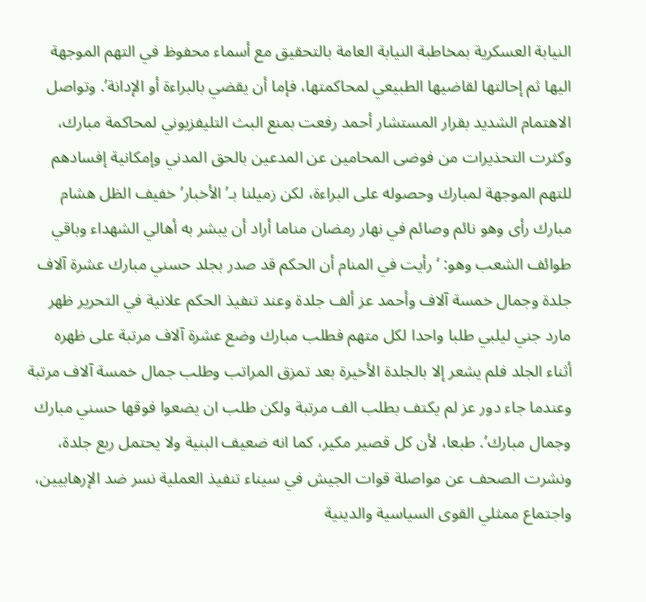النيابة العسكرية بمخاطبة النيابة العامة بالتحقيق مع أسماء محفوظ في التهم الموجهة اليها ثم إحالتها لقاضيها الطبيعي لمحاكمتها، فإما أن يقضي بالبراءة أو الإدانة’. وتواصل الاهتمام الشديد بقرار المستشار أحمد رفعت بمنع البث التليفزيوني لمحاكمة مبارك، وكثرت التحذيرات من فوضى المحامين عن المدعين بالحق المدني وإمكانية إفسادهم للتهم الموجهة لمبارك وحصوله على البراءة، لكن زميلنا بـ’الأخبار’ خفيف الظل هشام مبارك رأى وهو نائم وصائم في نهار رمضان مناما أراد أن يبشر به أهالي الشهداء وباقي طوائف الشعب وهو: ‘رأيت في المنام أن الحكم قد صدر بجلد حسني مبارك عشرة آلاف جلدة وجمال خمسة آلاف وأحمد عز ألف جلدة وعند تنفيذ الحكم علانية في التحرير ظهر مارد جني ليلبي طلبا واحدا لكل متهم فطلب مبارك وضع عشرة آلاف مرتبة على ظهره أثناء الجلد فلم يشعر إلا بالجلدة الأخيرة بعد تمزق المراتب وطلب جمال خمسة آلاف مرتبة وعندما جاء دور عز لم يكتف بطلب الف مرتبة ولكن طلب ان يضعوا فوقها حسني مبارك وجمال مبارك’. طبعا، لأن كل قصير مكير، كما انه ضعيف البنية ولا يحتمل ربع جلدة، ونشرت الصحف عن مواصلة قوات الجيش في سيناء تنفيذ العملية نسر ضد الإرهابيين، واجتماع ممثلي القوى السياسية والدينية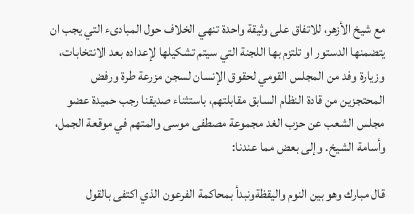مع شيخ الأزهر، للاتفاق على وثيقة واحدة تنهي الخلاف حول المبادىء التي يجب ان يتضمنها الدستور او تلتزم بها اللجنة التي سيتم تشكيلها لإعداده بعد الانتخابات، وزيارة وفد من المجلس القومي لحقوق الإنسان لسجن مزرعة طرة ورفض المحتجزين من قادة النظام السابق مقابلتهم، باستثناء صديقنا رجب حميدة عضو مجلس الشعب عن حزب الغد مجموعة مصطفى موسى والمتهم في موقعة الجمل، وأسامة الشيخ. وإلى بعض مما عندنا:

قال مبارك وهو بين النوم واليقظةونبدأ بمحاكمة الفرعون الذي اكتفى بالقول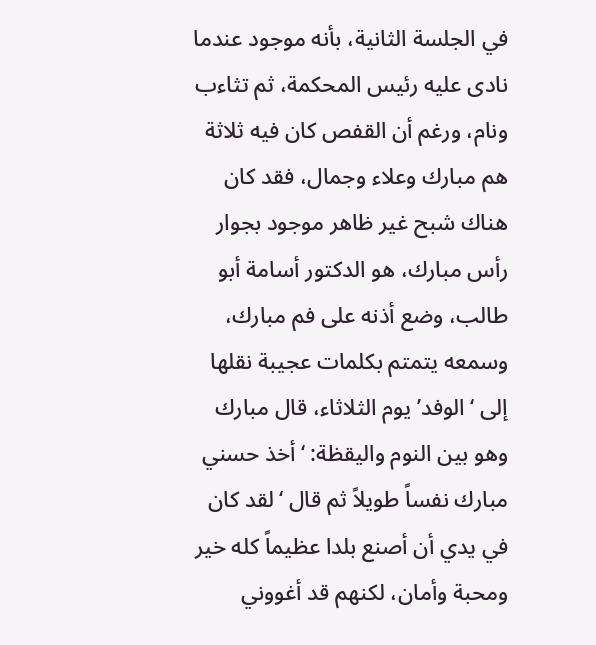في الجلسة الثانية، بأنه موجود عندما نادى عليه رئيس المحكمة، ثم تثاءب ونام، ورغم أن القفص كان فيه ثلاثة هم مبارك وعلاء وجمال، فقد كان هناك شبح غير ظاهر موجود بجوار رأس مبارك، هو الدكتور أسامة أبو طالب، وضع أذنه على فم مبارك، وسمعه يتمتم بكلمات عجيبة نقلها إلى ‘الوفد’ يوم الثلاثاء، قال مبارك وهو بين النوم واليقظة: ‘أخذ حسني مبارك نفساً طويلاً ثم قال ‘لقد كان في يدي أن أصنع بلدا عظيماً كله خير ومحبة وأمان، لكنهم قد أغووني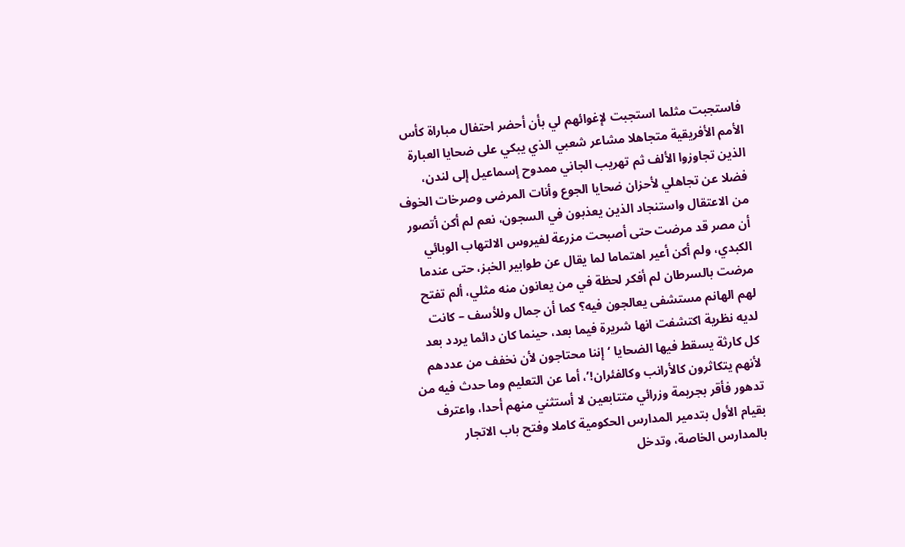فاستجبت مثلما استجبت لإغوائهم لي بأن أحضر احتفال مباراة كأس الأمم الأفريقية متجاهلا مشاعر شعبي الذي يبكي على ضحايا العبارة الذين تجاوزوا الألف ثم تهريب الجاني ممدوح إسماعيل إلى لندن، فضلا عن تجاهلي لأحزان ضحايا الجوع وأنات المرضى وصرخات الخوف من الاعتقال واستنجاد الذين يعذبون في السجون، نعم لم أكن أتصور أن مصر قد مرضت حتى أصبحت مزرعة لفيروس الالتهاب الوبائي الكبدي، ولم أكن أعير اهتماما لما يقال عن طوابير الخبز، حتى عندما مرضت بالسرطان لم أفكر لحظة في من يعانون منه مثلي، ألم تفتح لهم الهانم مستشفى يعالجون فيه؟ كما أن جمال وللأسف – كانت لديه نظرية اكتشفت انها شريرة فيما بعد، حينما كان دائما يردد بعد كل كارثة يسقط فيها الضحايا ‘إننا محتاجون لأن نخفف من عددهم لأنهم يتكاثرون كالأرانب وكالفئران!’، أما عن التعليم وما حدث فيه من تدهور فأقر بجريمة وزرائي متتابعين لا أستثني منهم أحدا، واعترف بقيام الأول بتدمير المدارس الحكومية كاملا وفتح باب الاتجار بالمدارس الخاصة، وتدخل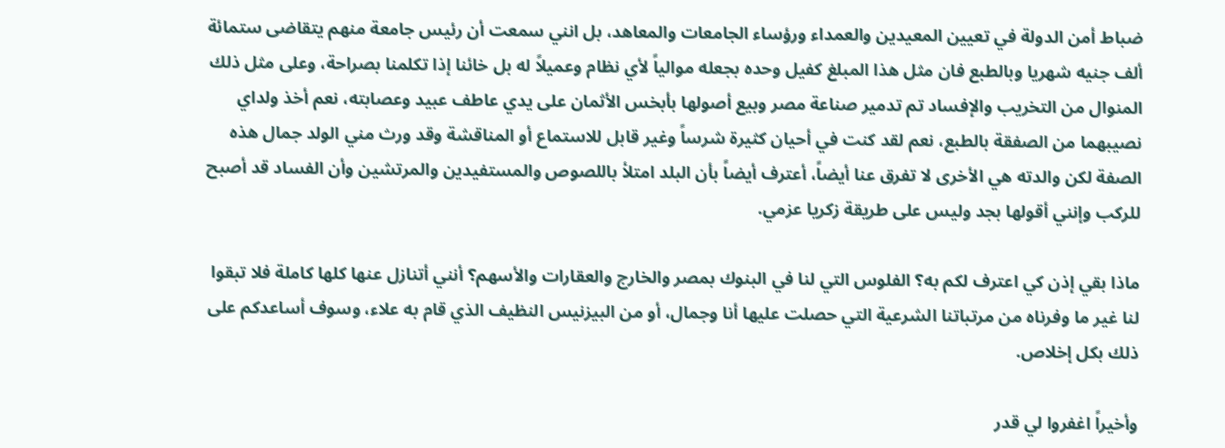ضباط أمن الدولة في تعيين المعيدين والعمداء ورؤساء الجامعات والمعاهد، بل انني سمعت أن رئيس جامعة منهم يتقاضى ستمائة ألف جنيه شهريا وبالطبع فان مثل هذا المبلغ كفيل وحده بجعله موالياً لأي نظام وعميلاً له بل خائنا إذا تكلمنا بصراحة، وعلى مثل ذلك المنوال من التخريب والإفساد تم تدمير صناعة مصر وبيع أصولها بأبخس الأثمان على يدي عاطف عبيد وعصابته، نعم أخذ ولداي نصيبهما من الصفقة بالطبع، نعم لقد كنت في أحيان كثيرة شرساً وغير قابل للاستماع أو المناقشة وقد ورث مني الولد جمال هذه الصفة لكن والدته هي الأخرى لا تفرق عنا أيضاً، أعترف أيضاً بأن البلد امتلأ باللصوص والمستفيدين والمرتشين وأن الفساد قد أصبح للركب وإنني أقولها بجد وليس على طريقة زكريا عزمي.

ماذا بقي إذن كي اعترف لكم به؟ الفلوس التي لنا في البنوك بمصر والخارج والعقارات والأسهم؟ أنني أتنازل عنها كلها كاملة فلا تبقوا لنا غير ما وفرناه من مرتباتنا الشرعية التي حصلت عليها أنا وجمال، أو من البيزنيس النظيف الذي قام به علاء، وسوف أساعدكم على ذلك بكل إخلاص.

وأخيراً اغفروا لي قدر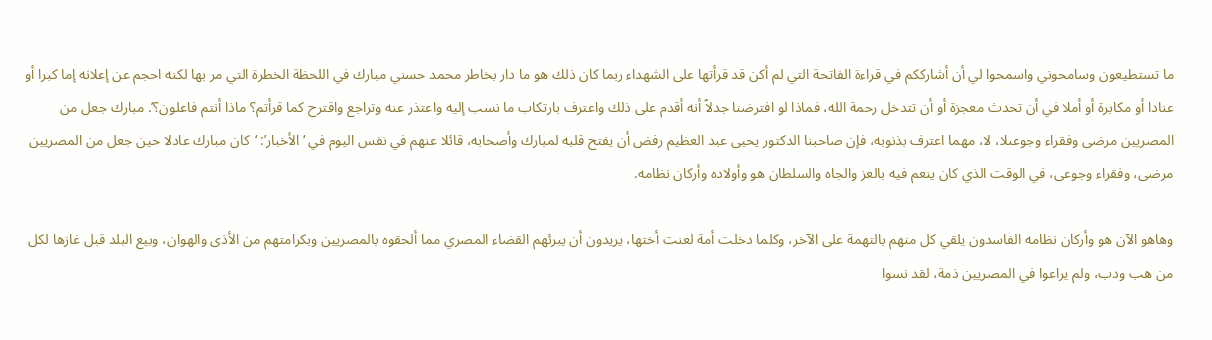ما تستطيعون وسامحوني واسمحوا لي أن أشارككم في قراءة الفاتحة التي لم أكن قد قرأتها على الشهداء ربما كان ذلك هو ما دار بخاطر محمد حسني مبارك في اللحظة الخطرة التي مر بها لكنه احجم عن إعلانه إما كبرا أو عنادا أو مكابرة أو أملا في أن تحدث معجزة أو أن تتدخل رحمة الله، فماذا لو افترضنا جدلاً أنه أقدم على ذلك واعترف بارتكاب ما نسب إليه واعتذر عنه وتراجع واقترح كما قرأتم؟ ماذا أنتم فاعلون؟’. مبارك جعل من المصريين مرضى وفقراء وجوعىلا، لا، مهما اعترف بذنوبه، فإن صاحبنا الدكتور يحيى عبد العظيم رفض أن يفتح قلبه لمبارك وأصحابه، قائلا عنهم في نفس اليوم في ‘الأخبار’: ‘كان مبارك عادلا حين جعل من المصريين مرضى، وفقراء وجوعى، في الوقت الذي كان ينعم فيه بالعز والجاه والسلطان هو وأولاده وأركان نظامه.

وهاهو الآن هو وأركان نظامه الفاسدون يلقي كل منهم بالتهمة على الآخر، وكلما دخلت أمة لعنت أختها، يريدون أن يبرئهم القضاء المصري مما ألحقوه بالمصريين وبكرامتهم من الأذى والهوان، وبيع البلد قبل غازها لكل من هب ودب، ولم يراعوا في المصريين ذمة، لقد نسوا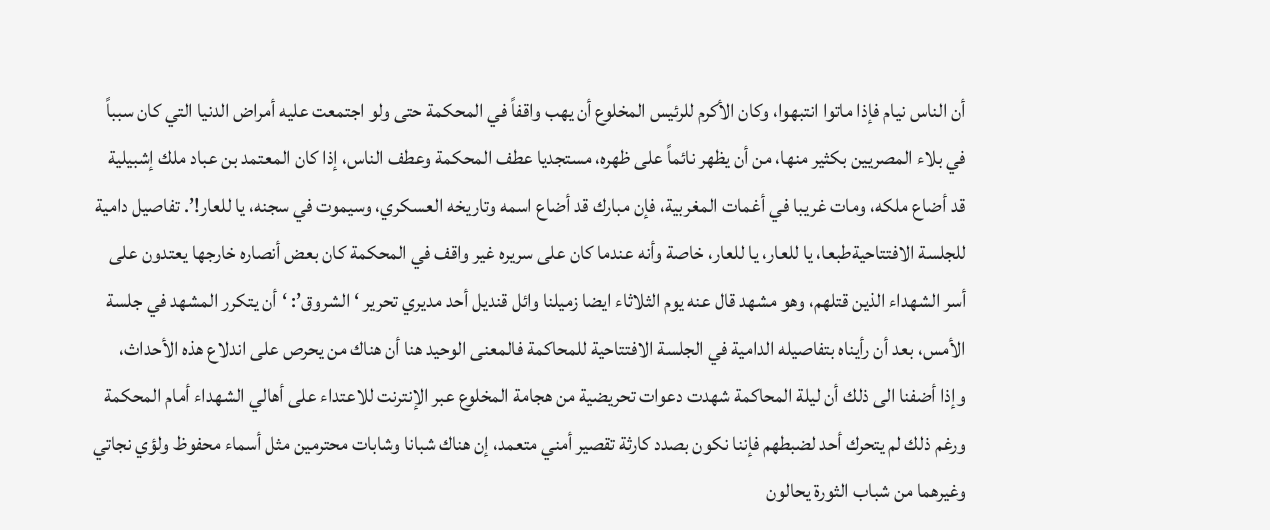أن الناس نيام فإذا ماتوا انتبهوا، وكان الأكرم للرئيس المخلوع أن يهب واقفاً في المحكمة حتى ولو اجتمعت عليه أمراض الدنيا التي كان سبباً في بلاء المصريين بكثير منها، من أن يظهر نائماً على ظهره، مستجديا عطف المحكمة وعطف الناس، إذا كان المعتمد بن عباد ملك إشبيلية قد أضاع ملكه، ومات غريبا في أغمات المغربية، فإن مبارك قد أضاع اسمه وتاريخه العسكري، وسيموت في سجنه، يا للعار!’. تفاصيل دامية للجلسة الافتتاحيةطبعا، يا للعار، يا للعار، خاصة وأنه عندما كان على سريره غير واقف في المحكمة كان بعض أنصاره خارجها يعتدون على أسر الشهداء الذين قتلهم، وهو مشهد قال عنه يوم الثلاثاء ايضا زميلنا وائل قنديل أحد مديري تحرير ‘الشروق’: ‘أن يتكرر المشهد في جلسة الأمس، بعد أن رأيناه بتفاصيله الدامية في الجلسة الافتتاحية للمحاكمة فالمعنى الوحيد هنا أن هناك من يحرص على اندلاع هذه الأحداث، وإذا أضفنا الى ذلك أن ليلة المحاكمة شهدت دعوات تحريضية من هجامة المخلوع عبر الإنترنت للاعتداء على أهالي الشهداء أمام المحكمة ورغم ذلك لم يتحرك أحد لضبطهم فإننا نكون بصدد كارثة تقصير أمني متعمد، إن هناك شبانا وشابات محترمين مثل أسماء محفوظ ولؤي نجاتي وغيرهما من شباب الثورة يحالون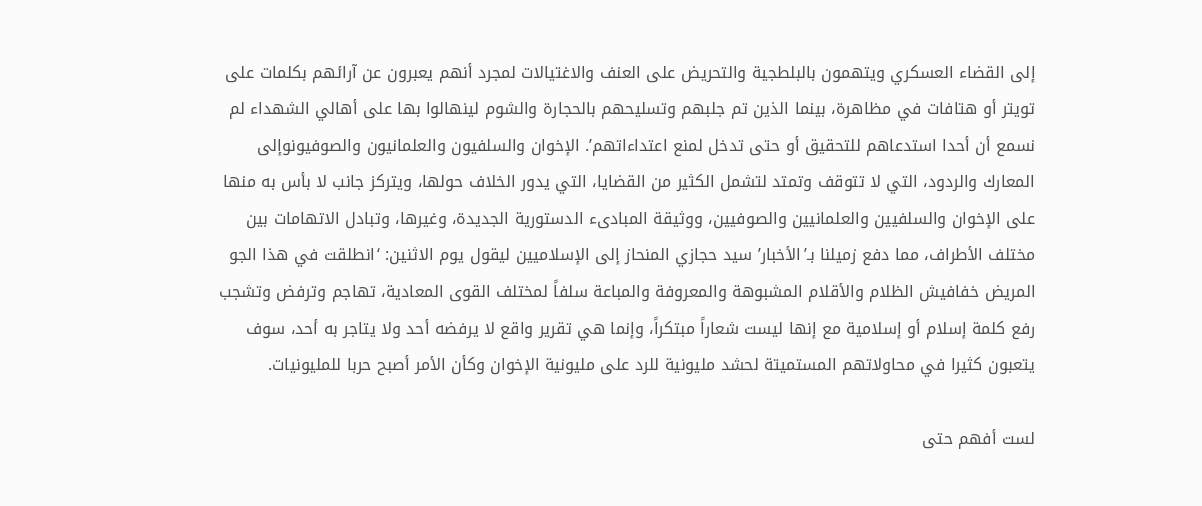إلى القضاء العسكري ويتهمون بالبلطجية والتحريض على العنف والاغتيالات لمجرد أنهم يعبرون عن آرائهم بكلمات على تويتر أو هتافات في مظاهرة، بينما الذين تم جلبهم وتسليحهم بالحجارة والشوم لينهالوا بها على أهالي الشهداء لم نسمع أن أحدا استدعاهم للتحقيق أو حتى تدخل لمنع اعتداءاتهم’. الإخوان والسلفيون والعلمانيون والصوفيونوإلى المعارك والردود، التي لا تتوقف وتمتد لتشمل الكثير من القضايا، التي يدور الخلاف حولها، ويتركز جانب لا بأس به منها على الإخوان والسلفيين والعلمانيين والصوفيين، ووثيقة المبادىء الدستورية الجديدة، وغيرها، وتبادل الاتهامات بين مختلف الأطراف، مما دفع زميلنا بـ’الأخبار’ سيد حجازي المنحاز إلى الإسلاميين ليقول يوم الاثنين: ‘انطلقت في هذا الجو المريض خفافيش الظلام والأقلام المشبوهة والمعروفة والمباعة سلفاً لمختلف القوى المعادية، تهاجم وترفض وتشجب رفع كلمة إسلام أو إسلامية مع إنها ليست شعاراً مبتكراً، وإنما هي تقرير واقع لا يرفضه أحد ولا يتاجر به أحد، سوف يتعبون كثيرا في محاولاتهم المستميتة لحشد مليونية للرد على مليونية الإخوان وكأن الأمر أصبح حربا للمليونيات.

لست أفهم حتى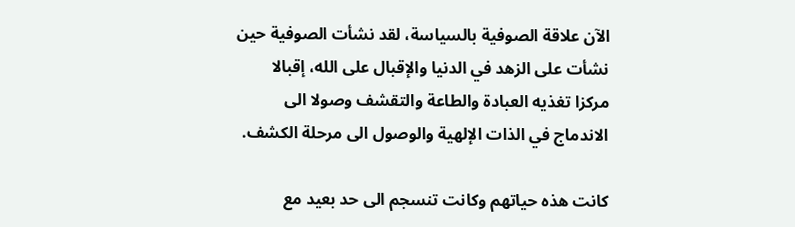الآن علاقة الصوفية بالسياسة، لقد نشأت الصوفية حين نشأت على الزهد في الدنيا والإقبال على الله، إقبالا مركزا تغذيه العبادة والطاعة والتقشف وصولا الى الاندماج في الذات الإلهية والوصول الى مرحلة الكشف.

كانت هذه حياتهم وكانت تنسجم الى حد بعيد مع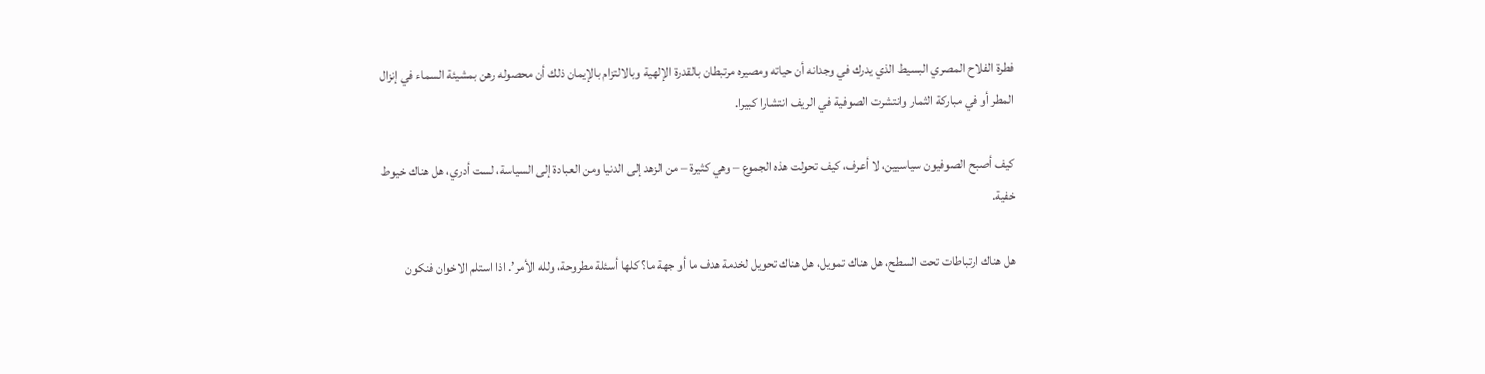فطرة الفلاح المصري البسيط الذي يدرك في وجدانه أن حياته ومصيره مرتبطان بالقدرة الإلهية وبالالتزام بالإيمان ذلك أن محصوله رهن بمشيئة السماء في إنزال المطر أو في مباركة الثمار وانتشرت الصوفية في الريف انتشارا كبيرا.

كيف أصبح الصوفيون سياسيين، لا أعرف، كيف تحولت هذه الجموع – وهي كثيرة – من الزهد إلى الدنيا ومن العبادة إلى السياسة، لست أدري، هل هناك خيوط خفية.

هل هناك ارتباطات تحت السطح، هل هناك تمويل، هل هناك تحويل لخدمة هدف ما أو جهة ما؟ كلها أسئلة مطروحة، ولله الأمر’. اذا استلم الاخوان فنكون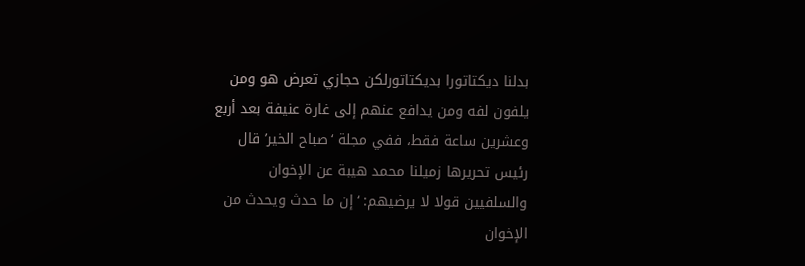بدلنا ديكتاتورا بديكتاتورلكن حجازي تعرض هو ومن يلفون لفه ومن يدافع عنهم إلى غارة عنيفة بعد أربع وعشرين ساعة فقط، ففي مجلة ‘صباح الخير’ قال رئيس تحريرها زميلنا محمد هيبة عن الإخوان والسلفيين قولا لا يرضيهم: ‘إن ما حدث ويحدث من الإخوان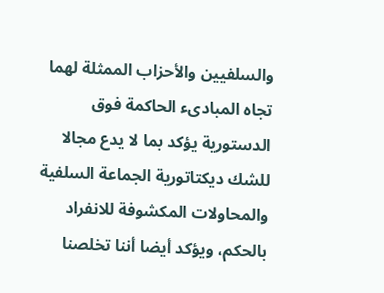والسلفيين والأحزاب الممثلة لهما تجاه المبادىء الحاكمة فوق الدستورية يؤكد بما لا يدع مجالا للشك ديكتاتورية الجماعة السلفية والمحاولات المكشوفة للانفراد بالحكم، ويؤكد أيضا أننا تخلصنا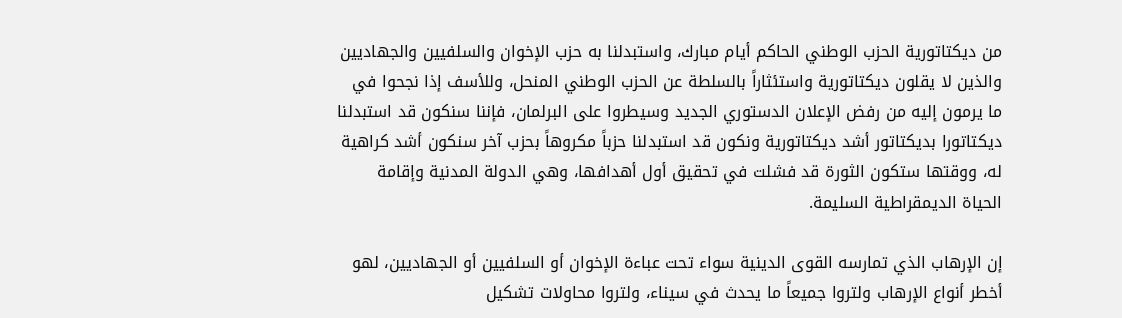من ديكتاتورية الحزب الوطني الحاكم أيام مبارك، واستبدلنا به حزب الإخوان والسلفيين والجهاديين والذين لا يقلون ديكتاتورية واستئثاراً بالسلطة عن الحزب الوطني المنحل، وللأسف إذا نجحوا في ما يرمون إليه من رفض الإعلان الدستوري الجديد وسيطروا على البرلمان، فإننا سنكون قد استبدلنا ديكتاتورا بديكتاتور أشد ديكتاتورية ونكون قد استبدلنا حزباً مكروهاً بحزب آخر سنكون أشد كراهية له، ووقتها ستكون الثورة قد فشلت في تحقيق أول أهدافها، وهي الدولة المدنية وإقامة الحياة الديمقراطية السليمة.

إن الإرهاب الذي تمارسه القوى الدينية سواء تحت عباءة الإخوان أو السلفيين أو الجهاديين، لهو أخطر أنواع الإرهاب ولتروا جميعاً ما يحدث في سيناء، ولتروا محاولات تشكيل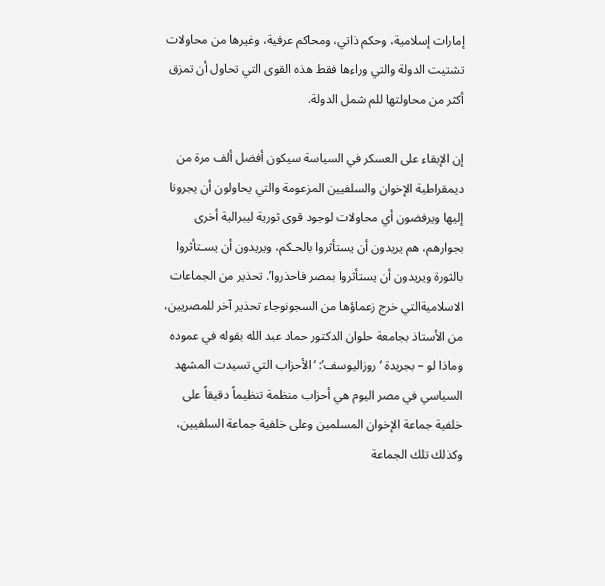إمارات إسلامية، وحكم ذاتي، ومحاكم عرفية، وغيرها من محاولات تشتيت الدولة والتي وراءها فقط هذه القوى التي تحاول أن تمزق أكثر من محاولتها للم شمل الدولة.

إن الإبقاء على العسكر في السياسة سيكون أفضل ألف مرة من ديمقراطية الإخوان والسلفيين المزعومة والتي يحاولون أن يجرونا إليها ويرفضون أي محاولات لوجود قوى ثورية ليبرالية أخرى بجوارهم، هم يريدون أن يستأثروا بالحـكم، ويريدون أن يسـتأثروا بالثورة ويريدون أن يستأثروا بمصر فاحذروا’. تحذير من الجماعات الاسلاميةالتي خرج زعماؤها من السجونوجاء تحذير آخر للمصريين، من الأستاذ بجامعة حلوان الدكتور حماد عبد الله بقوله في عموده وماذا لو – بجريدة ‘روزاليوسف’: ‘الأحزاب التي تسيدت المشهد السياسي في مصر اليوم هي أحزاب منظمة تنظيماً دقيقاً على خلفية جماعة الإخوان المسلمين وعلى خلفية جماعة السلفيين، وكذلك تلك الجماعة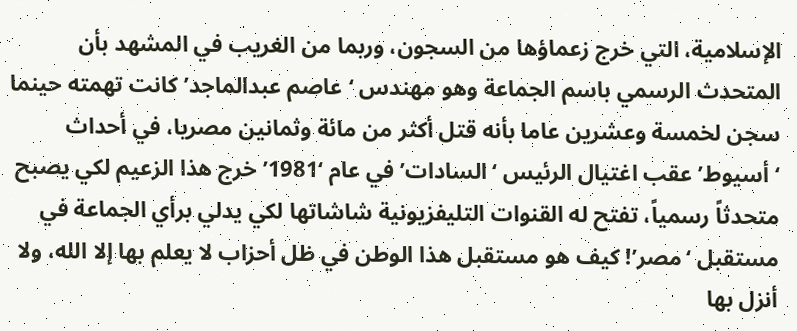الإسلامية، التي خرج زعماؤها من السجون، وربما من الغريب في المشهد بأن المتحدث الرسمي باسم الجماعة وهو مهندس ‘عاصم عبدالماجد’ كانت تهمته حينما سجن لخمسة وعشرين عاما بأنه قتل أكثر من مائة وثمانين مصريا، في أحداث ‘أسيوط’ عقب اغتيال الرئيس ‘السادات’ في عام ‘1981’ خرج هذا الزعيم لكي يصبح متحدثاً رسمياً، تفتح له القنوات التليفزيونية شاشاتها لكي يدلي برأي الجماعة في مستقبل ‘مصر’! كيف هو مستقبل هذا الوطن في ظل أحزاب لا يعلم بها إلا الله، ولا أنزل بها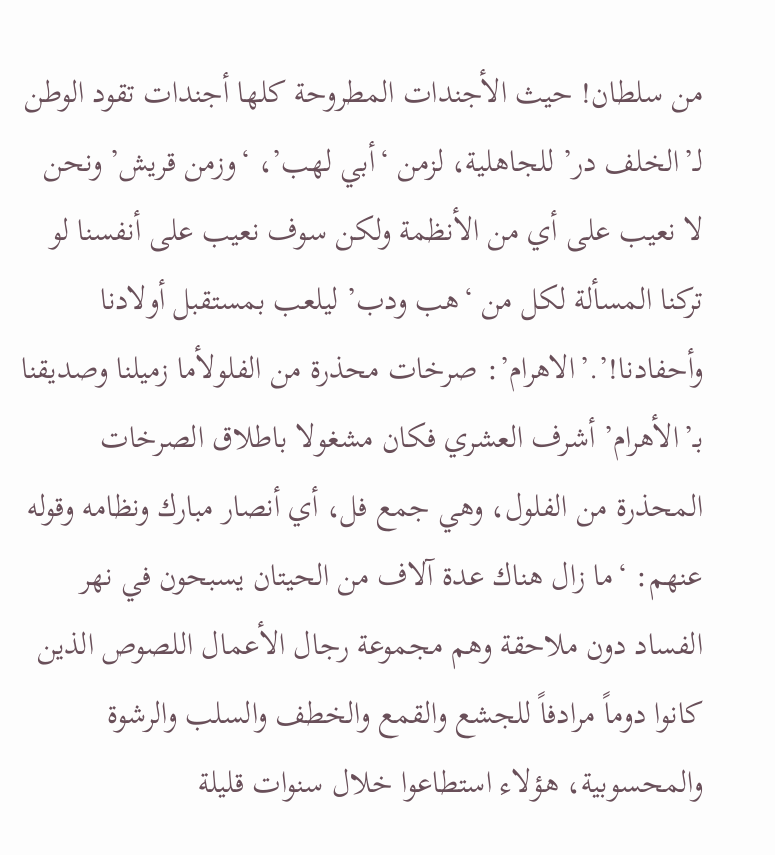من سلطان! حيث الأجندات المطروحة كلها أجندات تقود الوطن لـ’الخلف در’ للجاهلية، لزمن ‘أبي لهب’، ‘وزمن قريش’ ونحن لا نعيب على أي من الأنظمة ولكن سوف نعيب على أنفسنا لو تركنا المسألة لكل من ‘هب ودب’ ليلعب بمستقبل أولادنا وأحفادنا!’.’الاهرام’: صرخات محذرة من الفلولأما زميلنا وصديقنا بـ’الأهرام’ أشرف العشري فكان مشغولا باطلاق الصرخات المحذرة من الفلول، وهي جمع فل، أي أنصار مبارك ونظامه وقوله عنهم: ‘ما زال هناك عدة آلاف من الحيتان يسبحون في نهر الفساد دون ملاحقة وهم مجموعة رجال الأعمال اللصوص الذين كانوا دوماً مرادفاً للجشع والقمع والخطف والسلب والرشوة والمحسوبية، هؤلاء استطاعوا خلال سنوات قليلة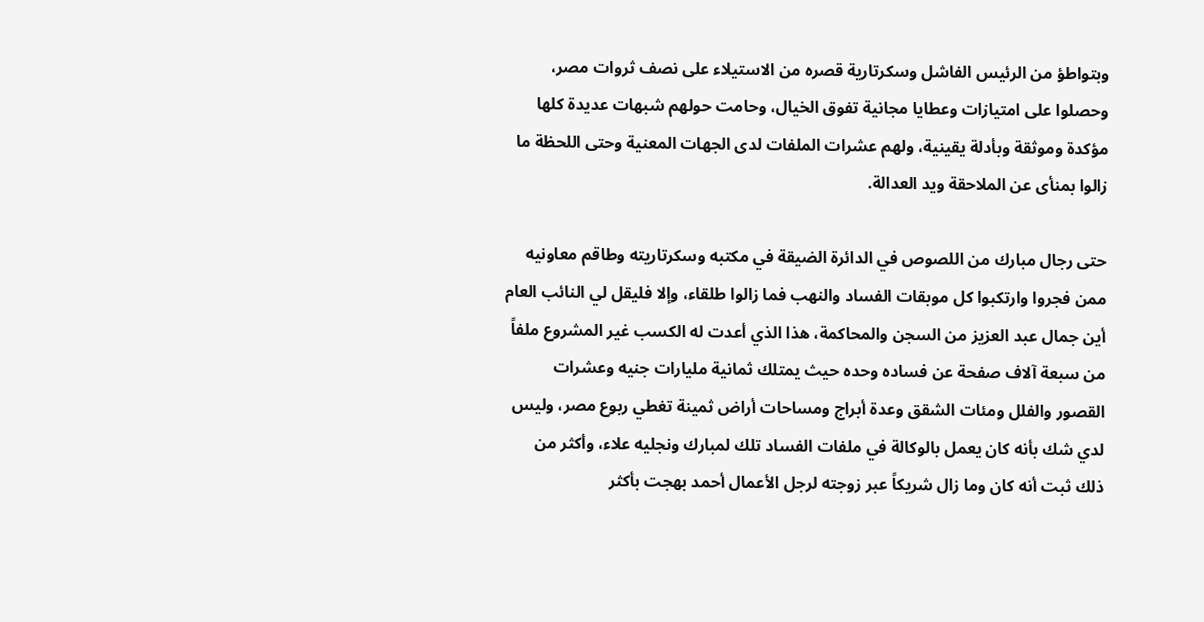وبتواطؤ من الرئيس الفاشل وسكرتارية قصره من الاستيلاء على نصف ثروات مصر، وحصلوا على امتيازات وعطايا مجانية تفوق الخيال، وحامت حولهم شبهات عديدة كلها مؤكدة وموثقة وبأدلة يقينية، ولهم عشرات الملفات لدى الجهات المعنية وحتى اللحظة ما زالوا بمنأى عن الملاحقة ويد العدالة.

حتى رجال مبارك من اللصوص في الدائرة الضيقة في مكتبه وسكرتاريته وطاقم معاونيه ممن فجروا وارتكبوا كل موبقات الفساد والنهب فما زالوا طلقاء، وإلا فليقل لي النائب العام أين جمال عبد العزيز من السجن والمحاكمة، هذا الذي أعدت له الكسب غير المشروع ملفاً من سبعة آلاف صفحة عن فساده وحده حيث يمتلك ثمانية مليارات جنيه وعشرات القصور والفلل ومئات الشقق وعدة أبراج ومساحات أراض ثمينة تغطي ربوع مصر، وليس لدي شك بأنه كان يعمل بالوكالة في ملفات الفساد تلك لمبارك ونجليه علاء، وأكثر من ذلك ثبت أنه كان وما زال شريكاً عبر زوجته لرجل الأعمال أحمد بهجت بأكثر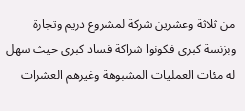من ثلاثة وعشرين شركة لمشروع دريم وتجارة وبزنسة كبرى فكونوا شراكة فساد كبرى حيث سهل له مئات العمليات المشبوهة وغيرهم العشرات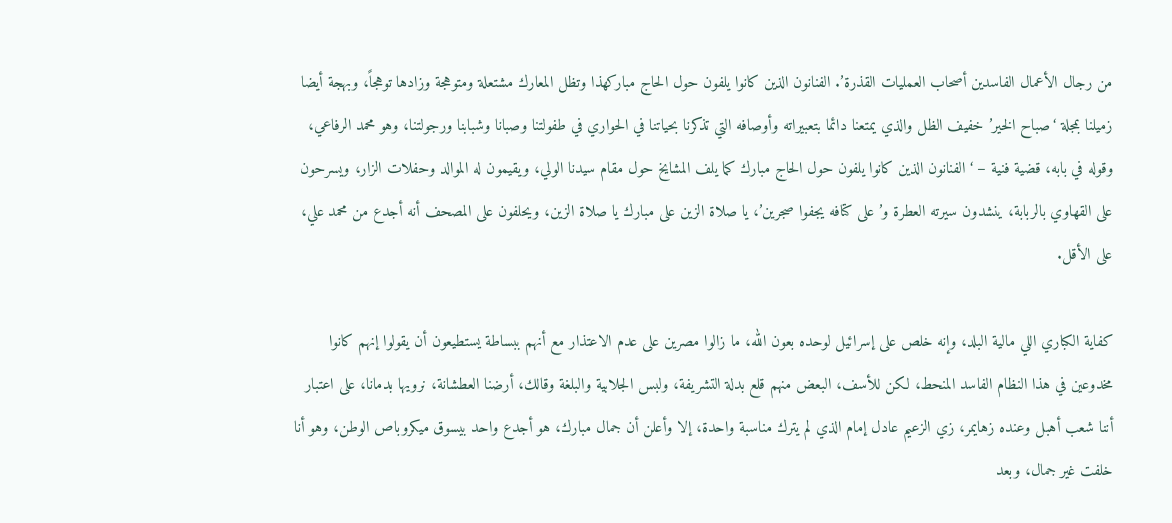من رجال الأعمال الفاسدين أصحاب العمليات القذرة’. الفنانون الذين كانوا يلفون حول الحاج مباركهذا وتظل المعارك مشتعلة ومتوهجة وزادها توهجاً، وبهجة أيضا زميلنا بمجلة ‘صباح الخير’ خفيف الظل والذي يمتعنا دائما بتعبيراته وأوصافه التي تذكرنا بحياتنا في الحواري في طفولتنا وصبانا وشبابنا ورجولتنا، وهو محمد الرفاعي، وقوله في بابه، قضية فنية – ‘الفنانون الذين كانوا يلفون حول الحاج مبارك كما يلف المشايخ حول مقام سيدنا الولي، ويقيمون له الموالد وحفلات الزار، ويسرحون على القهاوي بالربابة، ينشدون سيرته العطرة و’على كتافه يجفوا صجرين’، يا صلاة الزين على مبارك يا صلاة الزين، ويحلفون على المصحف أنه أجدع من محمد علي، على الأقل.

كفاية الكباري اللي مالية البلد، وإنه خلص على إسرائيل لوحده بعون الله، ما زالوا مصرين على عدم الاعتذار مع أنهم ببساطة يستطيعون أن يقولوا إنهم كانوا مخدوعين في هذا النظام الفاسد المنحط، لكن للأسف، البعض منهم قلع بدلة التشريفة، ولبس الجلابية والبلغة وقالك، أرضنا العطشانة، نرويها بدمانا، على اعتبار أننا شعب أهبل وعنده زهايمر، زي الزعيم عادل إمام الذي لم يترك مناسبة واحدة، إلا وأعلن أن جمال مبارك، هو أجدع واحد بيسوق ميكروباص الوطن، وهو أنا خلفت غير جمال، وبعد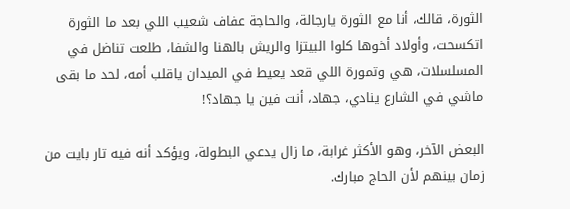الثورة، قالك، أنا مع الثورة يارجالة، والحاجة عفاف شعيب اللي بعد ما الثورة اتكسحت، وأولاد أخوها كلوا البيتزا والريش بالهنا والشفا، طلعت تناضل في المسلسلات، هي وتمورة اللي قعد يعيط في الميدان ياقلب أمه، لحد ما بقى ماشي في الشارع ينادي، جهاد، أنت فين يا جهاد؟!

البعض الآخر، وهو الأكثر غرابة، ما زال يدعي البطولة، ويؤكد أنه فيه تار بايت من زمان بينهم لأن الحاج مبارك.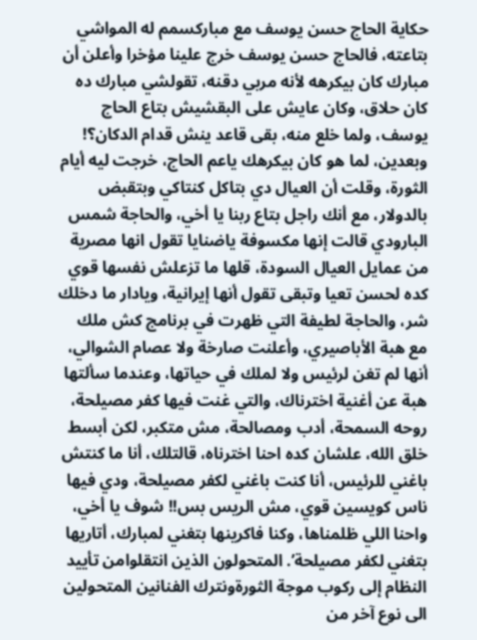حكاية الحاج حسن يوسف مع مباركسمم له المواشي بتاعته، فالحاج حسن يوسف خرج علينا مؤخرا وأعلن أن مبارك كان بيكرهه لأنه مربي دقنه، تقولشي مبارك ده كان حلاق، وكان عايش على البقشيش بتاع الحاج يوسف، ولما خلع منه، بقى قاعد ينش قدام الدكان؟! وبعدين، لما هو كان بيكرهك ياعم الحاج، خرجت ليه أيام الثورة، وقلت أن العيال دي بتاكل كنتاكي وبتقبض بالدولار، مع أنك راجل بتاع ربنا يا أخي، والحاجة شمس البارودي قالت إنها مكسوفة ياضنايا تقول انها مصرية من عمايل العيال السودة، قلها ما تزعلش نفسها قوي كده لحسن تعيا وتبقى تقول أنها إيرانية، ويادار ما دخلك شر، والحاجة لطيفة التي ظهرت في برنامج كش ملك مع هبة الأباصيري، وأعلنت صارخة ولا عصام الشوالي، أنها لم تغن لرئيس ولا لملك في حياتها، وعندما سألتها هبة عن أغنية اخترناك، والتي غنت فيها كفر مصيلحة، روحه السمحة، أدب ومصالحة، مش متكبر، لكن أبسط خلق الله، علشان كده احنا اخترناه، قالتلك، أنا ما كنتش باغني للرئيس، أنا كنت باغني لكفر مصيلحة، ودي فيها ناس كويسين قوي، مش الريس بس!! شوف يا أخي، واحنا اللي ظلمناها، وكنا فاكرينها بتغني لمبارك، أتاريها بتغني لكفر مصيلحة’. المتحولون الذين انتقلوامن تأييد النظام إلى ركوب موجة الثورةونترك الفنانين المتحولين الى نوع آخر من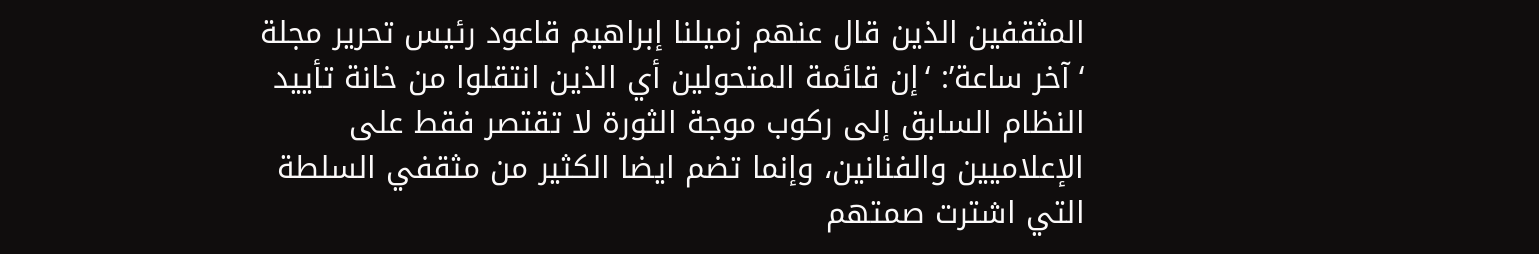المثقفين الذين قال عنهم زميلنا إبراهيم قاعود رئيس تحرير مجلة ‘آخر ساعة’: ‘إن قائمة المتحولين أي الذين انتقلوا من خانة تأييد النظام السابق إلى ركوب موجة الثورة لا تقتصر فقط على الإعلاميين والفنانين، وإنما تضم ايضا الكثير من مثقفي السلطة التي اشترت صمتهم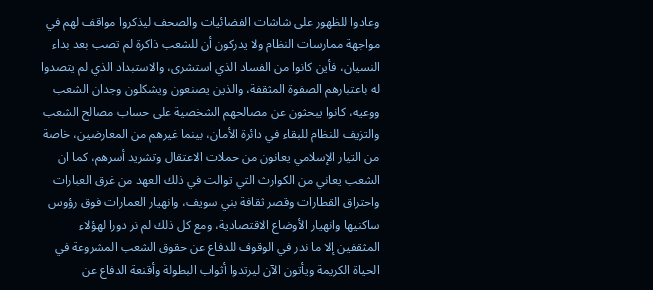وعادوا للظهور على شاشات الفضائيات والصحف ليذكروا مواقف لهم في مواجهة ممارسات النظام ولا يدركون أن للشعب ذاكرة لم تصب بعد بداء النسيان، فأين كانوا من الفساد الذي استشرى، والاستبداد الذي لم يتصدوا له باعتبارهم الصفوة المثقفة، والذين يصنعون ويشكلون وجدان الشعب ووعيه، كانوا يبحثون عن مصالحهم الشخصية على حساب مصالح الشعب والتزيف للنظام للبقاء في دائرة الأمان، بينما غيرهم من المعارضين، خاصة من التيار الإسلامي يعانون من حملات الاعتقال وتشريد أسرهم، كما ان الشعب يعاني من الكوارث التي توالت في ذلك العهد من غرق العبارات واحتراق القطارات وقصر ثقافة بني سويف، وانهيار العمارات فوق رؤوس ساكنيها وانهيار الأوضاع الاقتصادية، ومع كل ذلك لم نر دورا لهؤلاء المثقفين إلا ما ندر في الوقوف للدفاع عن حقوق الشعب المشروعة في الحياة الكريمة ويأتون الآن ليرتدوا أثواب البطولة وأقنعة الدفاع عن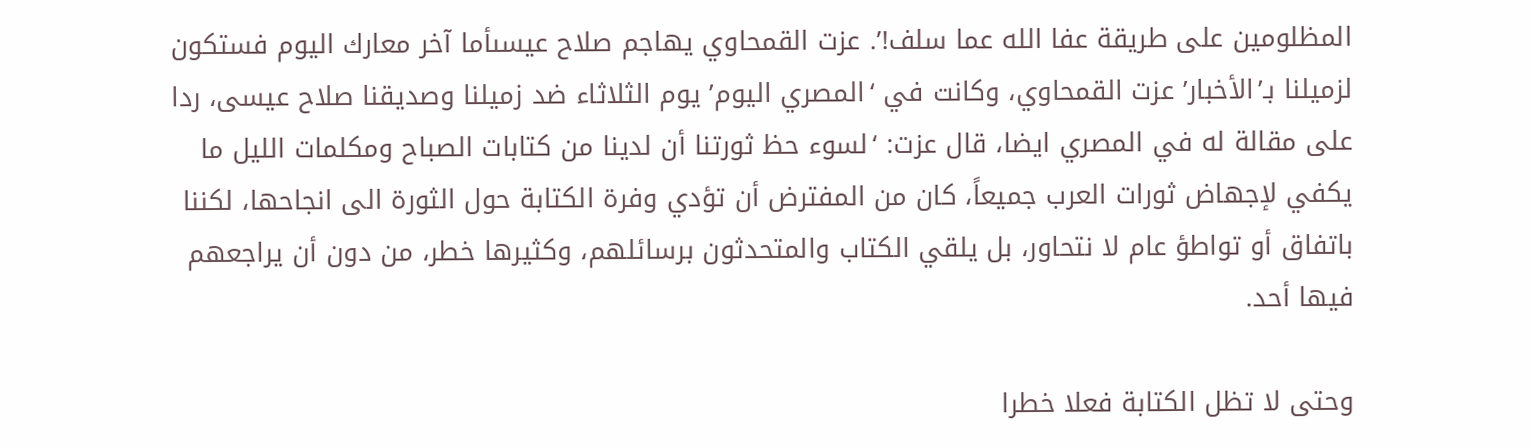المظلومين على طريقة عفا الله عما سلف!’. عزت القمحاوي يهاجم صلاح عيسىأما آخر معارك اليوم فستكون لزميلنا بـ’الأخبار’ عزت القمحاوي، وكانت في ‘المصري اليوم’ يوم الثلاثاء ضد زميلنا وصديقنا صلاح عيسى، ردا على مقالة له في المصري ايضا، قال عزت: ‘لسوء حظ ثورتنا أن لدينا من كتابات الصباح ومكلمات الليل ما يكفي لإجهاض ثورات العرب جميعاً، كان من المفترض أن تؤدي وفرة الكتابة حول الثورة الى انجاحها، لكننا باتفاق أو تواطؤ عام لا نتحاور، بل يلقي الكتاب والمتحدثون برسائلهم، وكثيرها خطر، من دون أن يراجعهم فيها أحد.

وحتى لا تظل الكتابة فعلا خطرا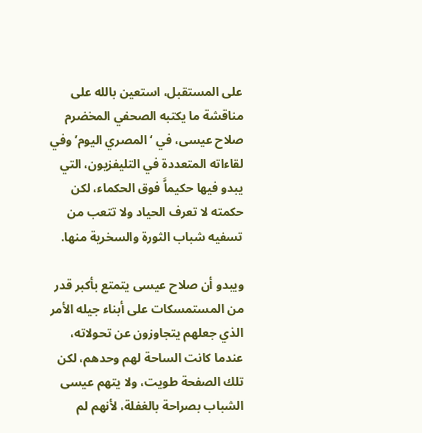على المستقبل، استعين بالله على مناقشة ما يكتبه الصحفي المخضرم صلاح عيسى، في ‘المصري اليوم’ وفي لقاءاته المتعددة في التليفزيون، التي يبدو فيها حكيماًَ فوق الحكماء، لكن حكمته لا تعرف الحياد ولا تتعب من تسفيه شباب الثورة والسخرية منها.

ويبدو أن صلاح عيسى يتمتع بأكبر قدر من المستمسكات على أبناء جيله الأمر الذي جعلهم يتجاوزون عن تحولاته، عندما كانت الساحة لهم وحدهم، لكن تلك الصفحة طويت، ولا يتهم عيسى الشباب بصراحة بالغفلة، لأنهم لم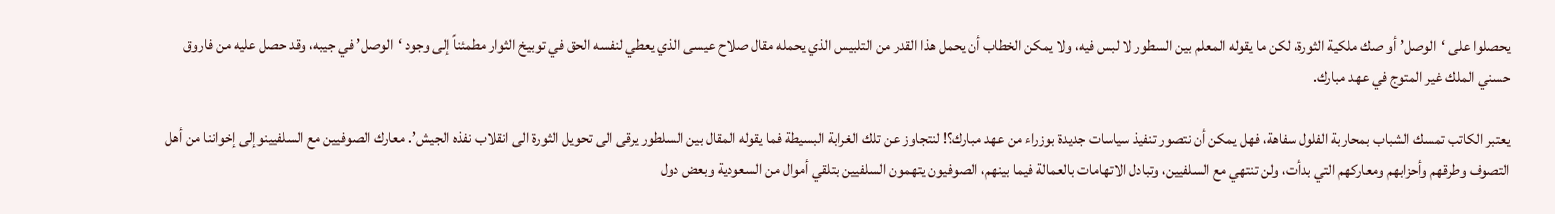يحصلوا على ‘الوصل’ أو صك ملكية الثورة، لكن ما يقوله المعلم بين السطور لا لبس فيه، ولا يمكن الخطاب أن يحمل هذا القدر من التلبيس الذي يحمله مقال صلاح عيسى الذي يعطي لنفسه الحق في توبيخ الثوار مطمئناً إلى وجود ‘الوصل’ في جيبه، وقد حصل عليه من فاروق حسني الملك غير المتوج في عهد مبارك.

يعتبر الكاتب تمسك الشباب بمحاربة الفلول سفاهة، فهل يمكن أن نتصور تنفيذ سياسات جديدة بوزراء من عهد مبارك؟! لنتجاوز عن تلك الغرابة البسيطة فما يقوله المقال بين السلطور يرقى الى تحويل الثورة الى انقلاب نفذه الجيش’. معارك الصوفيين مع السلفيينوإلى إخواننا من أهل التصوف وطرقهم وأحزابهم ومعاركهم التي بدأت، ولن تنتهي مع السلفيين، وتبادل الاتهامات بالعمالة فيما بينهم، الصوفيون يتهمون السلفيين بتلقي أموال من السعودية وبعض دول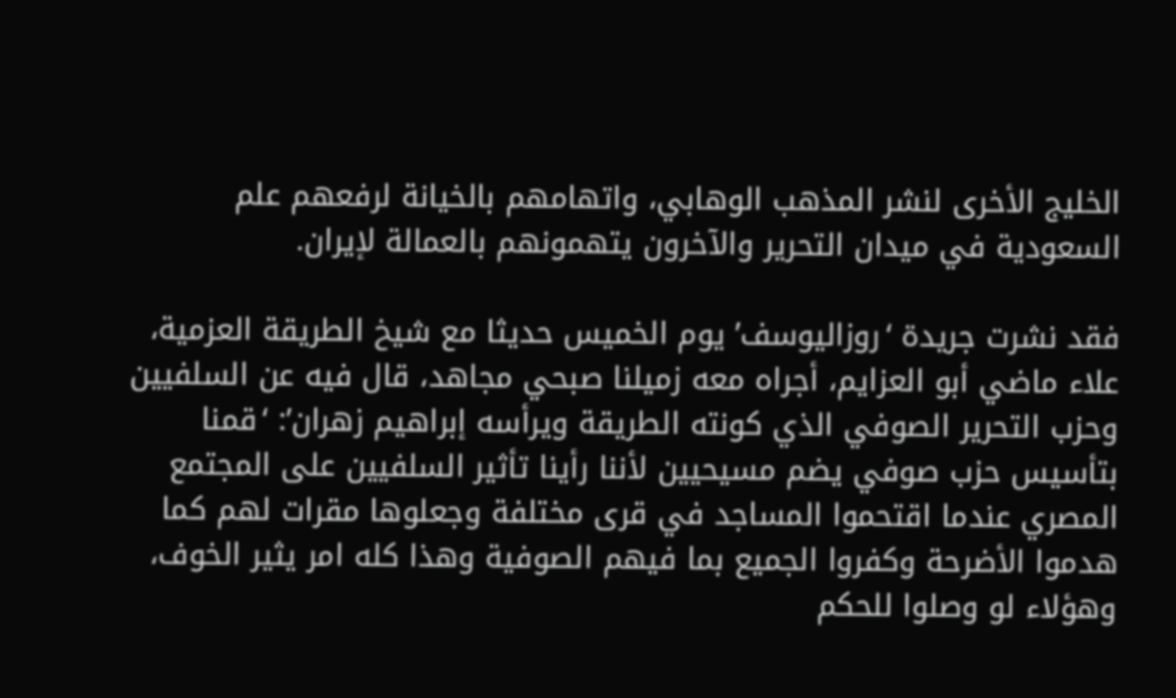الخليج الأخرى لنشر المذهب الوهابي، واتهامهم بالخيانة لرفعهم علم السعودية في ميدان التحرير والآخرون يتهمونهم بالعمالة لإيران.

فقد نشرت جريدة ‘روزاليوسف’ يوم الخميس حديثا مع شيخ الطريقة العزمية، علاء ماضي أبو العزايم، أجراه معه زميلنا صبحي مجاهد، قال فيه عن السلفيين وحزب التحرير الصوفي الذي كونته الطريقة ويرأسه إبراهيم زهران’: ‘قمنا بتأسيس حزب صوفي يضم مسيحيين لأننا رأينا تأثير السلفيين على المجتمع المصري عندما اقتحموا المساجد في قرى مختلفة وجعلوها مقرات لهم كما هدموا الأضرحة وكفروا الجميع بما فيهم الصوفية وهذا كله امر يثير الخوف، وهؤلاء لو وصلوا للحكم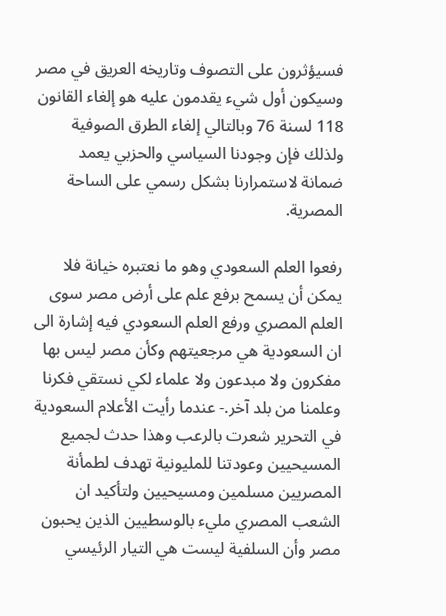فسيؤثرون على التصوف وتاريخه العريق في مصر وسيكون أول شيء يقدمون عليه هو إلغاء القانون 118 لسنة 76 وبالتالي إلغاء الطرق الصوفية ولذلك فإن وجودنا السياسي والحزبي يعمد ضمانة لاستمرارنا بشكل رسمي على الساحة المصرية.

رفعوا العلم السعودي وهو ما نعتبره خيانة فلا يمكن أن يسمح برفع علم على أرض مصر سوى العلم المصري ورفع العلم السعودي فيه إشارة الى ان السعودية هي مرجعيتهم وكأن مصر ليس بها مفكرون ولا مبدعون ولا علماء لكي نستقي فكرنا وعلمنا من بلد آخر.- عندما رأيت الأعلام السعودية في التحرير شعرت بالرعب وهذا حدث لجميع المسيحيين وعودتنا للمليونية تهدف لطمأنة المصريين مسلمين ومسيحيين ولتأكيد ان الشعب المصري مليء بالوسطيين الذين يحبون مصر وأن السلفية ليست هي التيار الرئيسي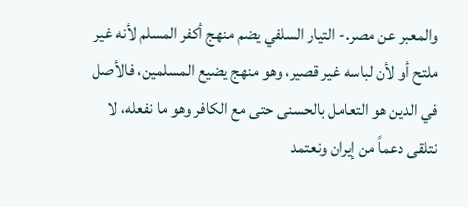والمعبر عن مصر.- التيار السلفي يضم منهج أكفر المسلم لأنه غير ملتح أو لأن لباسه غير قصير، وهو منهج يضيع المسلمين، فالأصل في الدين هو التعامل بالحسنى حتى مع الكافر وهو ما نفعله، لا نتلقى دعماً من إيران ونعتمد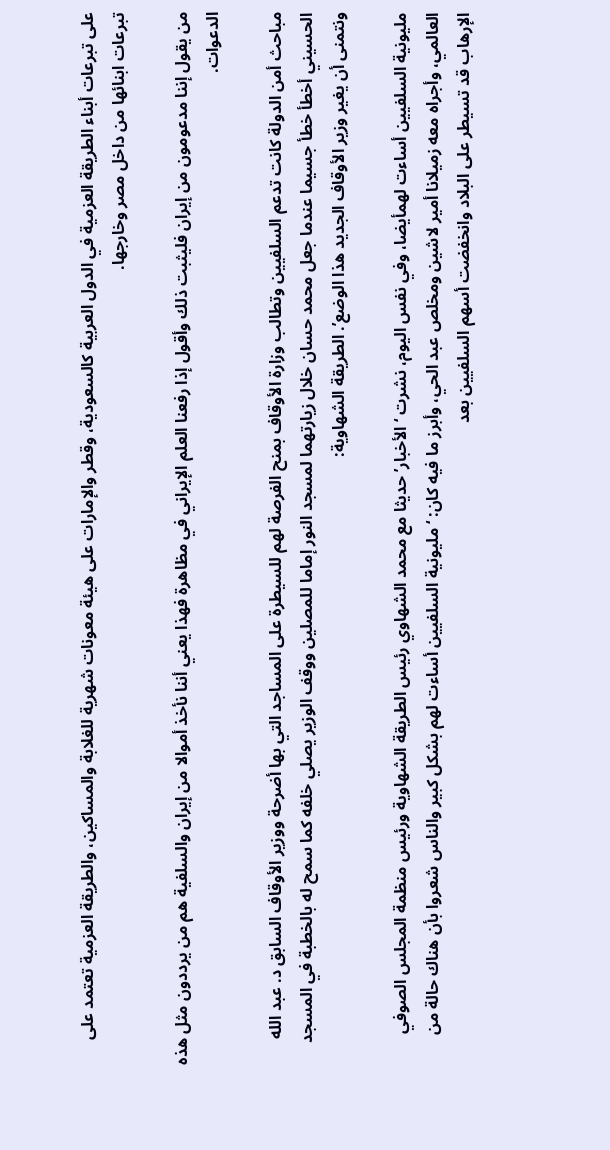على تبرعات أبناء الطريقة العزمية في الدول العربية كالسعودية، وقطر والإمارات على هيئة معونات شهرية للغلابة والمساكين، والطريقة العزمية تعتمد على تبرعات ابنائها من داخل مصر وخارجها.

من يقول إننا مدعومون من إيران فليثبت ذلك وأقول إذا رفعنا العلم الإيراني في مظاهرة فهذا يعني أننا نأخذ أموالا من إيران والسلفية هم من يرددون مثل هذه الدعوات.

مباحث أمن الدولة كانت تدعم السلفيين وتطالب وزارة الأوقاف بمنح الفرصة لهم للسيطرة على المساجد التي بها أضرحة ووزير الأوقاف السابق د. عبد الله الحسيني أخطأ خطأ جسيما عندما جعل محمد حسان خلال زيارتهما لمسجد النور إماما للمصلين ووقف الوزير يصلي خلفه كما سمح له بالخطبة في المسجد ونتمنى أن يغير وزير الأوقاف الجديد هذا الوضع’. الطريقة الشهاوية:

مليونية السلفيين أساءت لهمأيضا، وفي نفس اليوم، نشرت ‘الأخبار’ حديثا مع محمد الشهاوي رئيس الطريقة الشهاوية ورئيس منظمة المجلس الصوفي العالمي، وأجراه معه زميلانا أمير لاشين ومخلص عبد الحي، وأبرز ما فيه كان: ‘مليونية السلفيين أساءت لهم بشكل كبير والناس شعروا بأن هناك حالة من الإرهاب قد تسيطر على البلاد وانخفضت أسهم السلفيين بعد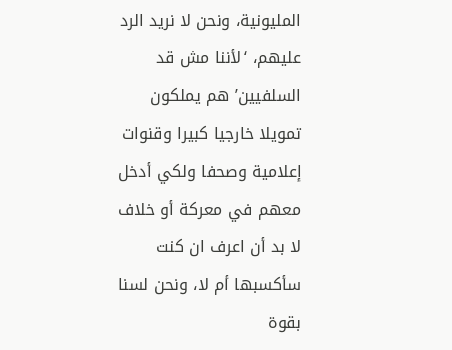المليونية، ونحن لا نريد الرد عليهم، ‘لأننا مش قد السلفيين’ هم يملكون تمويلا خارجيا كبيرا وقنوات إعلامية وصحفا ولكي أدخل معهم في معركة أو خلاف لا بد أن اعرف ان كنت سأكسبها أم لا، ونحن لسنا بقوة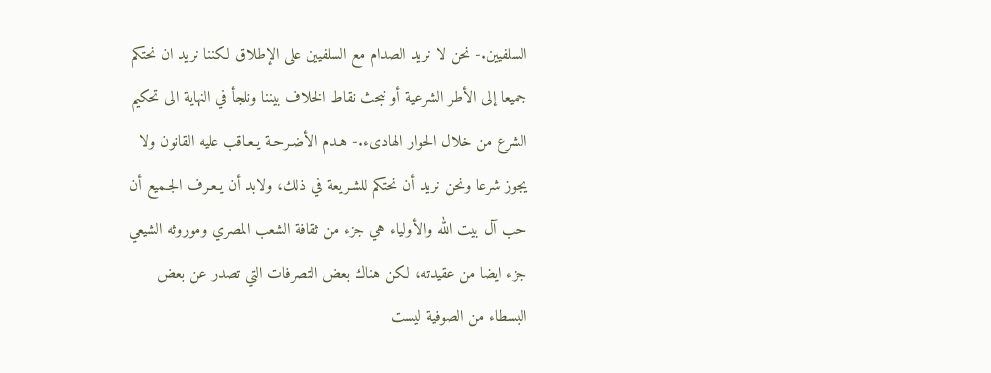السلفيين.- نحن لا نريد الصدام مع السلفيين على الإطلاق لكننا نريد ان نحتكم جميعا إلى الأطر الشرعية أو نبحث نقاط الخلاف بيننا ونلجأ في النهاية الى تحكيم الشرع من خلال الحوار الهادىء.- هـدم الأضـرحـة يـعـاقب عليه القانون ولا يجوز شرعا ونحن نريد أن نحتكم للشـريعة في ذلك، ولابد أن يـعـرف الجـميع أن حب آل بيت الله والأولياء هي جزء من ثقافة الشعب المصري وموروثه الشيعي جزء ايضا من عقيدته، لكن هناك بعض التصرفات التي تصدر عن بعض البسطاء من الصوفية ليست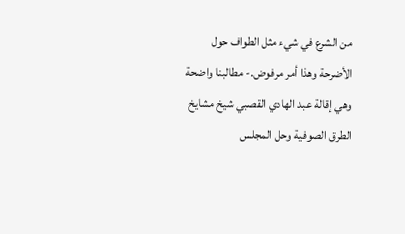من الشرع في شيء مثل الطواف حول الأضرحة وهذا أمر مرفوض.- مطالبنا واضحة وهي إقالة عبد الهادي القصبي شيخ مشايخ الطرق الصوفية وحل المجلس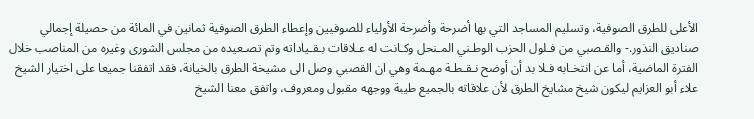الأعلى للطرق الصوفية، وتسليم المساجد التي بها أضرحة وأضرحة الأولياء للصوفيين وإعطاء الطرق الصوفية ثمانين في المائة من حصيلة إجمالي صناديق النذور.- والقـصبي من فـلول الحزب الوطـني المـنحل وكـانت له عـلاقات بـقـياداته وتم تصـعيده من مجلس الشورى وغيره من المناصب خلال الفترة الماضية، أما عن انتخـابه فـلا بد أن أوضح نـقـطـة مهـمة وهي ان القصبي وصل الى مشيخة الطرق بالخيانة، فقد اتفقنا جميعا على اختيار الشيخ علاء أبو العزايم ليكون شيخ مشايخ الطرق لأن علاقاته بالجميع طيبة ووجهه مقبول ومعروف، واتفق معنا الشيخ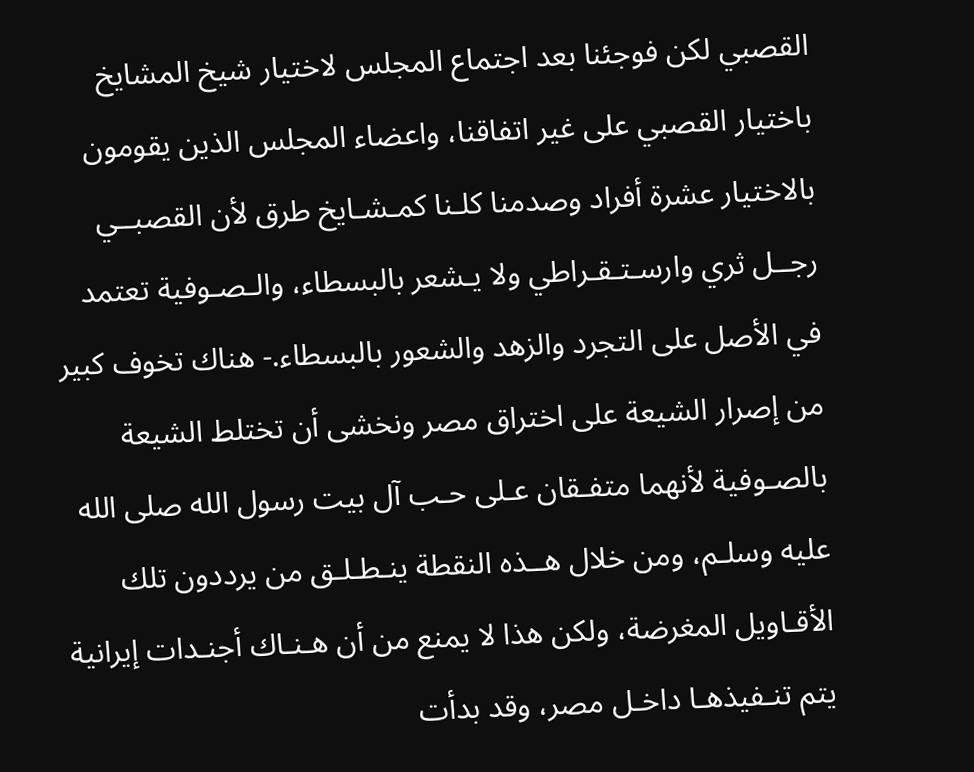القصبي لكن فوجئنا بعد اجتماع المجلس لاختيار شيخ المشايخ باختيار القصبي على غير اتفاقنا، واعضاء المجلس الذين يقومون بالاختيار عشرة أفراد وصدمنا كلـنا كمـشـايخ طرق لأن القصبــي رجــل ثري وارسـتـقـراطي ولا يـشعر بالبسطاء، والـصـوفية تعتمد في الأصل على التجرد والزهد والشعور بالبسطاء.- هناك تخوف كبير من إصرار الشيعة على اختراق مصر ونخشى أن تختلط الشيعة بالصـوفية لأنهما متفـقان عـلى حـب آل بيت رسول الله صلى الله عليه وسلـم، ومن خلال هــذه النقطة ينـطـلـق من يرددون تلك الأقـاويل المغرضة، ولكن هذا لا يمنع من أن هـنـاك أجنـدات إيرانية يتم تنـفيذهـا داخـل مصر، وقد بدأت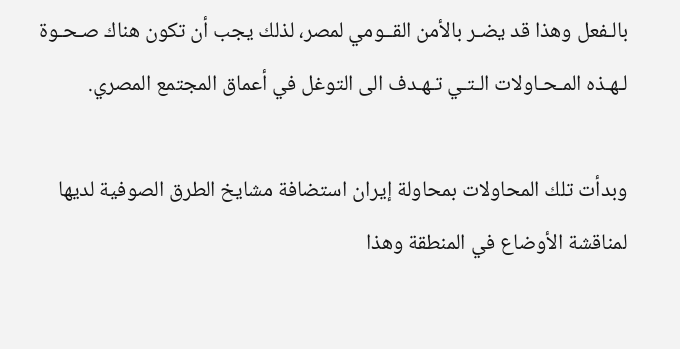بالـفعل وهذا قد يضـر بالأمن القــومي لمصر، لذلك يجب أن تكون هناك صـحـوة لـهـذه المـحـاولات الـتـي تـهـدف الى التوغل في أعماق المجتمع المصري.

وبدأت تلك المحاولات بمحاولة إيران استضافة مشايخ الطرق الصوفية لديها لمناقشة الأوضاع في المنطقة وهذا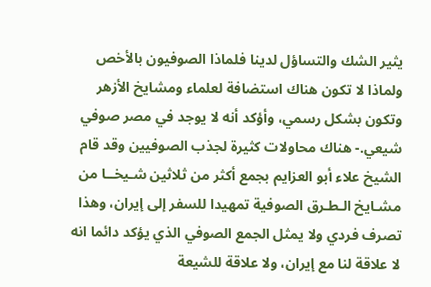يثير الشك والتساؤل لدينا فلماذا الصوفيون بالأخص ولماذا لا تكون هناك استضافة لعلماء ومشايخ الأزهر وتكون بشكل رسمي، وأؤكد أنه لا يوجد في مصر صوفي شيعي.- هناك محاولات كثيرة لجذب الصوفيين وقد قام الشيخ علاء أبو العزايم بجمع أكثر من ثلاثين شـيخــا من مشـايخ الـطـرق الصوفية تمهيدا للسفر إلى إيران، وهذا تصرف فردي ولا يمثل الجمع الصوفي الذي يؤكد دائما انه لا علاقة لنا مع إيران، ولا علاقة للشيعة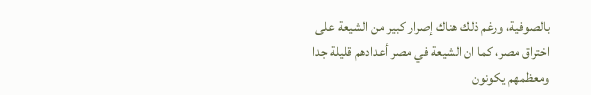بالصوفية، ورغم ذلك هناك إصرار كبير من الشيعة على اختراق مصر، كما ان الشيعة في مصر أعدادهم قليلة جدا ومعظمهم يكونون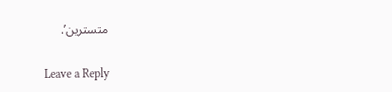متسترين’.

Leave a Reply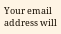Your email address will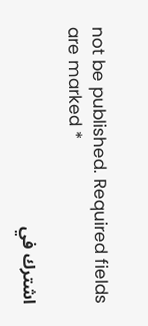not be published. Required fields are marked *

اشترك في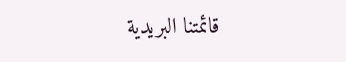قائمتنا البريدية